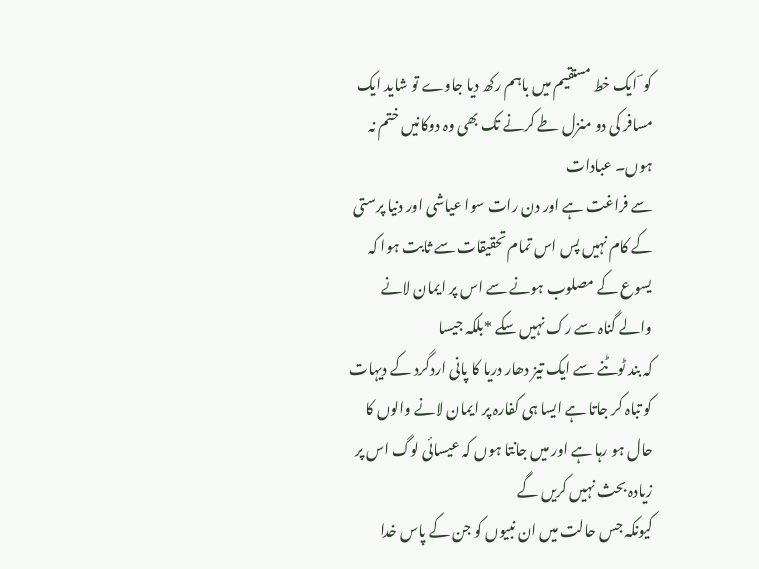کو ؔ ایک خط مستقیم میں باہم رکھ دیا جاوے تو شاید ایک مسافر کی دو منزل طے کرنے تک بھی وہ دوکانیں ختم نہ ہوں۔ عبادات
سے فراغت ہے اور دن رات سوا عیاشی اور دنیا پرستی کے کام نہیں پس اس تمام تحقیقات سے ثابت ہوا کہ یسوع کے مصلوب ہونے سے اس پر ایمان لانے والے گناہ سے رک نہیں سکے *بلکہ جیسا
کہ بند ٹوٹنے سے ایک تیز دھار دریا کا پانی اردگرد کے دیہات کو تباہ کر جاتا ہے ایسا ہی کفارہ پر ایمان لانے والوں کا حال ہو رہا ہے اور میں جانتا ہوں کہ عیسائی لوگ اس پر زیادہ بحث نہیں کریں گے
کیونکہ جس حالت میں ان نبیوں کو جن کے پاس خدا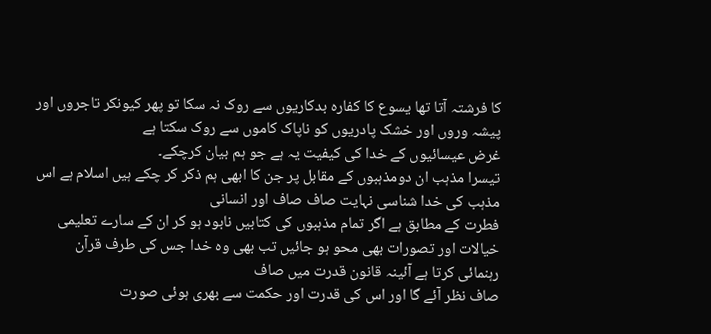کا فرشتہ آتا تھا یسوع کا کفارہ بدکاریوں سے روک نہ سکا تو پھر کیونکر تاجروں اور پیشہ وروں اور خشک پادریوں کو ناپاک کاموں سے روک سکتا ہے
غرض عیسائیوں کے خدا کی کیفیت یہ ہے جو ہم بیان کرچکے۔
تیسرا مذہب ان دومذہبوں کے مقابل پر جن کا ابھی ہم ذکر کر چکے ہیں اسلام ہے اس مذہب کی خدا شناسی نہایت صاف صاف اور انسانی
فطرت کے مطابق ہے اگر تمام مذہبوں کی کتابیں نابود ہو کر ان کے سارے تعلیمی خیالات اور تصورات بھی محو ہو جائیں تب بھی وہ خدا جس کی طرف قرآن رہنمائی کرتا ہے آئینہ قانون قدرت میں صاف
صاف نظر آئے گا اور اس کی قدرت اور حکمت سے بھری ہوئی صورت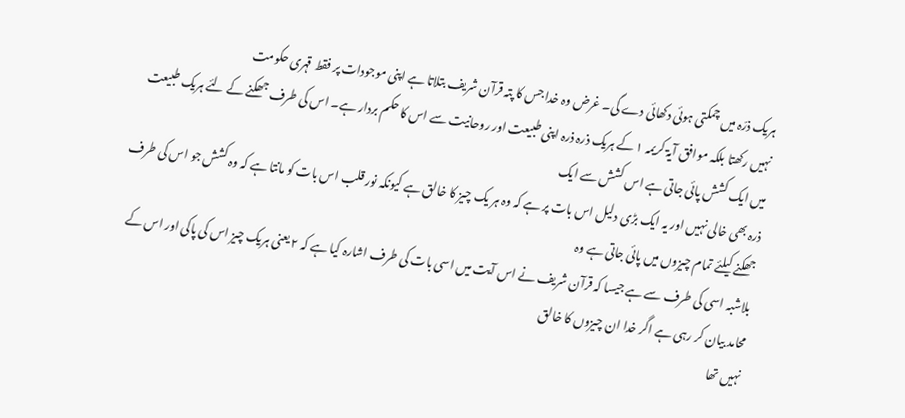ہریک ذرّہ میں چمکتی ہوئی دکھائی دے گی۔ غرض وہ خدا جس کا پتہ قرآن شریف بتلاتا ہے اپنی موجودات پر فقط قہری حکومت
نہیں رکھتا بلکہ موافق آیۃ کریمہ ۱ کے ہریک ذرہ ذرہ اپنی طبیعت اور روحانیت سے اس کا حکم بردار ہے۔ اس کی طرف جھکنے کے لئے ہریک طبیعت میں ایک کشش پائی جاتی ہے اس کشش سے ایک
ذرہ بھی خالی نہیں اور یہ ایک بڑی دلیل اس بات پر ہے کہ وہ ہر یک چیز کا خالق ہے کیونکہ نور قلب اس بات کو مانتا ہے کہ وہ کشش جو اس کی طرف جھکنے کیلئے تمام چیزوں میں پائی جاتی ہے وہ
بلاشبہ اسی کی طرف سے ہے جیسا کہ قرآن شریف نے اس آیت میں اسی بات کی طرف اشارہ کیا ہے کہ ۲ یعنی ہریک چیز اس کی پاکی اور اس کے محامد بیان کر رہی ہے اگر خدا ان چیزوں کا خالق
نہیں تھا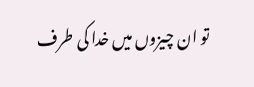تو ان چیزوں میں خدا کی طرف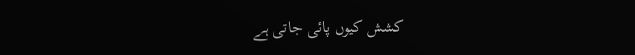کشش کیوں پائی جاتی ہے